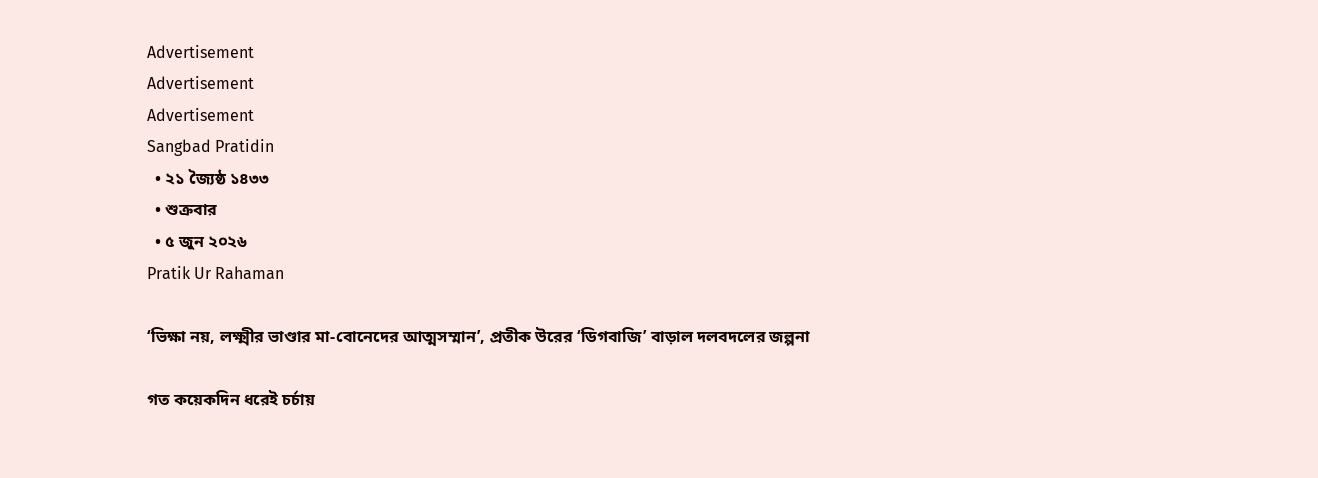Advertisement
Advertisement
Advertisement
Sangbad Pratidin
  • ২১ জ্যৈষ্ঠ ১৪৩৩
  • শুক্রবার
  • ৫ জুন ২০২৬
Pratik Ur Rahaman

‘ভিক্ষা নয়, লক্ষ্মীর ভাণ্ডার মা-বোনেদের আত্মসম্মান’, প্রতীক উরের ‘ডিগবাজি’ বাড়াল দলবদলের জল্পনা

গত কয়েকদিন ধরেই চর্চায়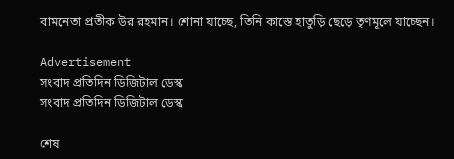বামনেতা প্রতীক উর রহমান। শোনা যাচ্ছে, তিনি কাস্তে হাতুড়ি ছেড়ে তৃণমূলে যাচ্ছেন।

Advertisement
সংবাদ প্রতিদিন ডিজিটাল ডেস্ক
সংবাদ প্রতিদিন ডিজিটাল ডেস্ক

শেষ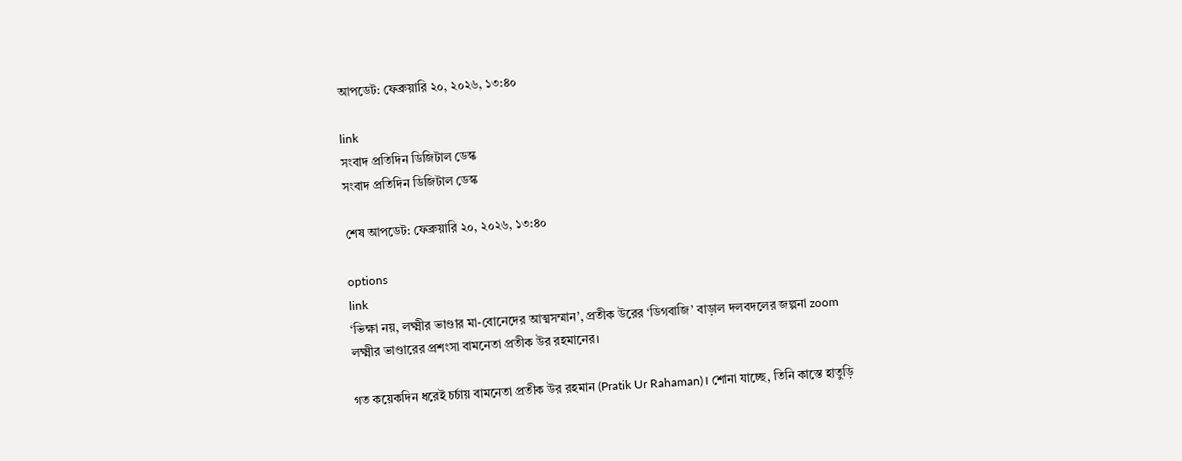আপডেট: ফেব্রুয়ারি ২০, ২০২৬, ১৩:৪০

link
সংবাদ প্রতিদিন ডিজিটাল ডেস্ক
সংবাদ প্রতিদিন ডিজিটাল ডেস্ক

শেষ আপডেট: ফেব্রুয়ারি ২০, ২০২৬, ১৩:৪০

options
link
‘ভিক্ষা নয়, লক্ষ্মীর ভাণ্ডার মা-বোনেদের আত্মসম্মান’, প্রতীক উরের ‘ডিগবাজি’ বাড়াল দলবদলের জল্পনা zoom
লক্ষ্মীর ভাণ্ডারের প্রশংসা বামনেতা প্রতীক উর রহমানের।

গত কয়েকদিন ধরেই চর্চায় বামনেতা প্রতীক উর রহমান (Pratik Ur Rahaman)। শোনা যাচ্ছে, তিনি কাস্তে হাতুড়ি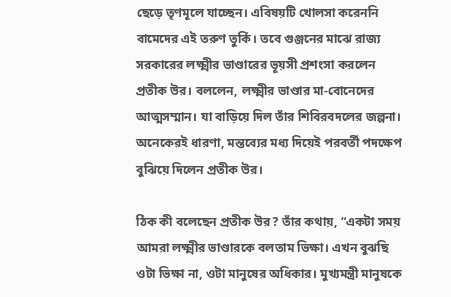ছেড়ে তৃণমূলে যাচ্ছেন। এবিষয়টি খোলসা করেননি বামেদের এই তরুণ তুর্কি। তবে গুঞ্জনের মাঝে রাজ্য সরকারের লক্ষ্মীর ভাণ্ডারের ভূয়সী প্রশংসা করলেন প্রতীক উর। বললেন, লক্ষ্মীর ভাণ্ডার মা-বোনেদের আত্মসম্মান। যা বাড়িয়ে দিল তাঁর শিবিরবদলের জল্পনা। অনেকেরই ধারণা, মন্তব্যের মধ্য দিয়েই পরবর্তী পদক্ষেপ বুঝিয়ে দিলেন প্রতীক উর।

ঠিক কী বলেছেন প্রতীক উর? তাঁর কথায়, “একটা সময় আমরা লক্ষ্মীর ভাণ্ডারকে বলতাম ভিক্ষা। এখন বুঝছি ওটা ভিক্ষা না, ওটা মানুষের অধিকার। মুখ্যমন্ত্রী মানুষকে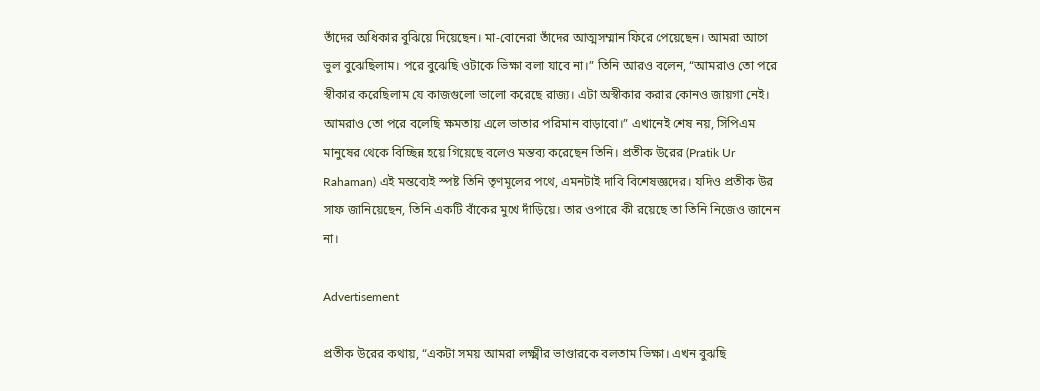তাঁদের অধিকার বুঝিয়ে দিয়েছেন। মা-বোনেরা তাঁদের আত্মসম্মান ফিরে পেয়েছেন। আমরা আগে ভুল বুঝেছিলাম। পরে বুঝেছি ওটাকে ভিক্ষা বলা যাবে না।” তিনি আরও বলেন, “আমরাও তো পরে স্বীকার করেছিলাম যে কাজগুলো ভালো করেছে রাজ্য। এটা অস্বীকার করার কোনও জায়গা নেই। আমরাও তো পরে বলেছি ক্ষমতায় এলে ভাতার পরিমান বাড়াবো।” এখানেই শেষ নয়, সিপিএম মানুষের থেকে বিচ্ছিন্ন হয়ে গিয়েছে বলেও মন্তব্য করেছেন তিনি। প্রতীক উরের (Pratik Ur Rahaman) এই মন্তব্যেই স্পষ্ট তিনি তৃণমূলের পথে, এমনটাই দাবি বিশেষজ্ঞদের। যদিও প্রতীক উর সাফ জানিয়েছেন, তিনি একটি বাঁকের মুখে দাঁড়িয়ে। তার ওপারে কী রয়েছে তা তিনি নিজেও জানেন না।

Advertisement

প্রতীক উরের কথায়, “একটা সময় আমরা লক্ষ্মীর ভাণ্ডারকে বলতাম ভিক্ষা। এখন বুঝছি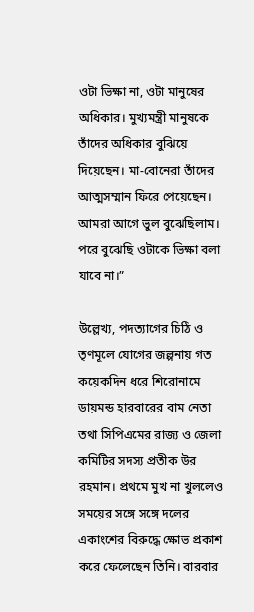ওটা ভিক্ষা না, ওটা মানুষের অধিকার। মুখ্যমন্ত্রী মানুষকে তাঁদের অধিকার বুঝিয়ে দিয়েছেন। মা-বোনেরা তাঁদের আত্মসম্মান ফিরে পেয়েছেন। আমরা আগে ভুল বুঝেছিলাম। পরে বুঝেছি ওটাকে ভিক্ষা বলা যাবে না।”

উল্লেখ্য, পদত্যাগের চিঠি ও তৃণমূলে যোগের জল্পনায় গত কয়েকদিন ধরে শিরোনামে ডায়মন্ড হারবারের বাম নেতা তথা সিপিএমের রাজ্য ও জেলা কমিটির সদস্য প্রতীক উর রহমান। প্রথমে মুখ না খুললেও সময়ের সঙ্গে সঙ্গে দলের একাংশের বিরুদ্ধে ক্ষোভ প্রকাশ করে ফেলেছেন তিনি। বারবার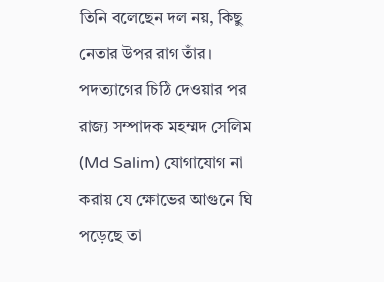তিনি বলেছেন দল নয়, কিছু নেতার উপর রাগ তাঁর। পদত্যাগের চিঠি দেওয়ার পর রাজ্য সম্পাদক মহম্মদ সেলিম (Md Salim) যোগাযোগ না করায় যে ক্ষোভের আগুনে ঘি পড়েছে তা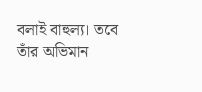বলাই বাহুল্য। তবে তাঁর অভিমান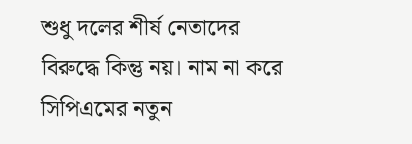শুধু দলের শীর্ষ নেতাদের বিরুদ্ধে কিন্তু নয়। নাম না করে সিপিএমের নতুন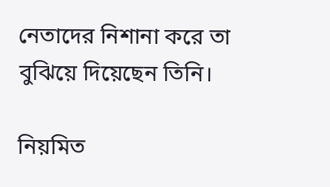নেতাদের নিশানা করে তা বুঝিয়ে দিয়েছেন তিনি।

নিয়মিত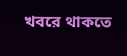খবরে থাকতে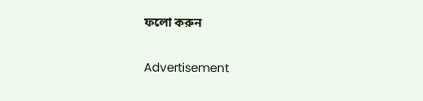ফলো করুন

Advertisement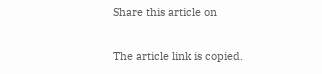Share this article on

The article link is copied.